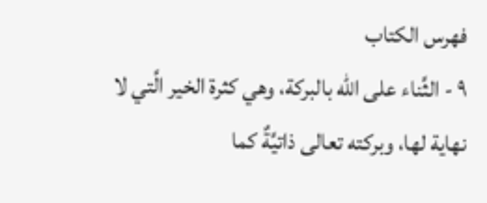فهرس الكتاب
٩ - الثَّناء على الله بالبركة، وهي كثرة الخير الَّتي لا نهاية لها، وبركته تعالى ذاتيَّةٌ كما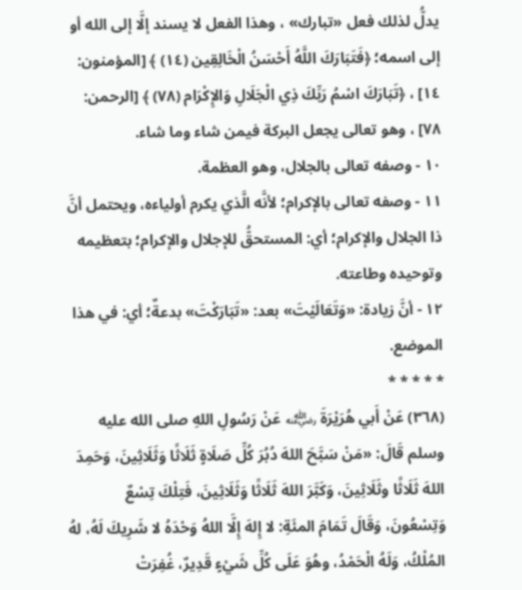يدلُّ لذلك فعل «تبارك» ، وهذا الفعل لا يسند إلَّا إلى الله أو إلى اسمه؛ ﴿فَتَبَارَكَ اللَّهُ أَحْسَنُ الْخَالِقِين (١٤) ﴾ [المؤمنون: ١٤] ، ﴿تَبَارَكَ اسْمُ رَبِّكَ ذِي الْجَلَالِ وَالإِكْرَام (٧٨) ﴾ [الرحمن: ٧٨] ، وهو تعالى يجعل البركة فيمن شاء وما شاء.
١٠ - وصفه تعالى بالجلال، وهو العظمة.
١١ - وصفه تعالى بالإكرام؛ لأنَّه الَّذي يكرم أولياءه، ويحتمل أنَّ ذا الجلال والإكرام؛ أي: المستحقُّ للإجلال والإكرام؛ بتعظيمه وتوحيده وطاعته.
١٢ - أنَّ زيادة: «وَتَعَالَيْتَ» بعد: «تَبَارَكْتَ» بدعةٌ؛ أي: في هذا الموضع.
* * * * *
(٣٦٨) عَنْ أَبي هُرَيْرَةَ ﵁ عَنْ رَسُولِ اللهِ صلى الله عليه وسلم قَالَ: «مَنْ سَبَّحَ اللهَ دُبُرَ كُلِّ صَلَاةٍ ثَلَاثًا وَثَلَاثِينَ، وَحَمِدَ اللهَ ثَلَاثًا وثَلَاثِينَ، وَكَبَّرَ اللهَ ثَلَاثًا وَثَلَاثِينَ، فَتِلْكَ تِسْعٌ وَتِسْعُونَ، وَقَالَ تَمَامَ المئَةِ: لا إِلهَ إِلَّا اللهُ وَحْدَهُ لا شَرِيكَ لَهُ، لهُ المُلْكُ، وَلَهُ الْحَمْدُ، وهُوَ عَلَى كُلِّ شَيْءٍ قَدِيرٌ، غُفِرَتْ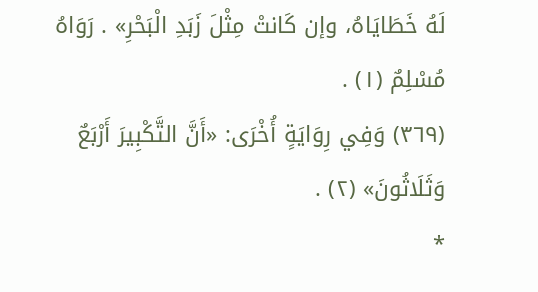لَهُ خَطَايَاهُ، وإن كَانتْ مِثْلَ زَبَدِ الْبَحْرِ» . رَوَاهُ مُسْلِمٌ (١) .
(٣٦٩) وَفِي رِوَايَةٍ أُخْرَى: «أَنَّ التَّكْبِيرَ أَرْبَعٌ وَثَلَاثُونَ» (٢) .
*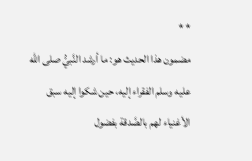* *
مضمون هذا الحديث هو: ما أرشد النَّبيُّ صلى الله عليه وسلم الفقراء إليه، حين شكوا إليه سبق الأغنياء لهم بالصَّدقة بفضول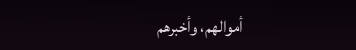أموالهم، وأخبرهم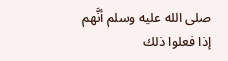صلى الله عليه وسلم أنَّهم إذا فعلوا ذلك